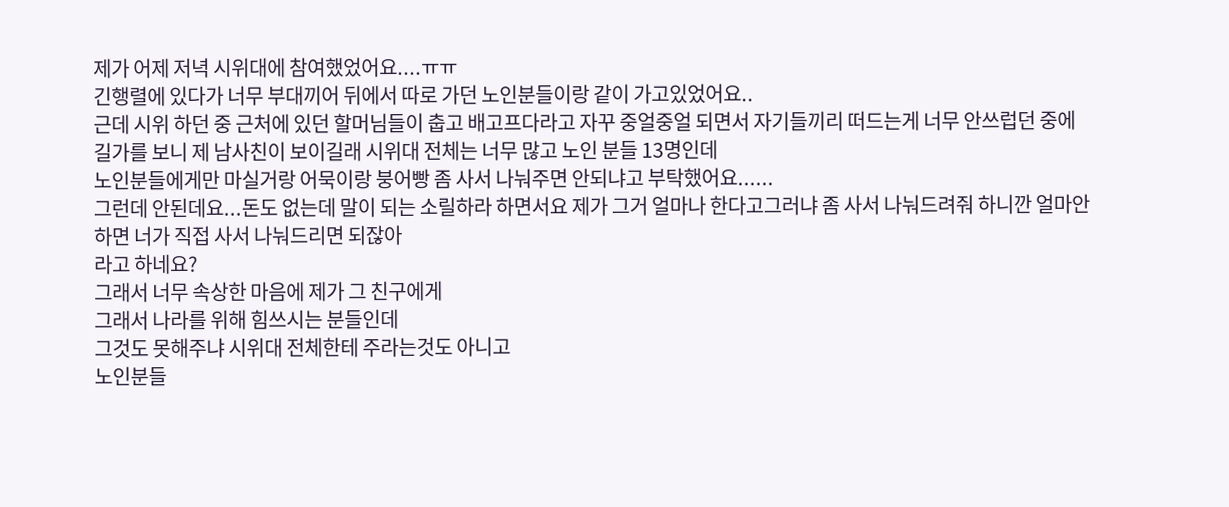제가 어제 저녁 시위대에 참여했었어요....ㅠㅠ
긴행렬에 있다가 너무 부대끼어 뒤에서 따로 가던 노인분들이랑 같이 가고있었어요..
근데 시위 하던 중 근처에 있던 할머님들이 춥고 배고프다라고 자꾸 중얼중얼 되면서 자기들끼리 떠드는게 너무 안쓰럽던 중에
길가를 보니 제 남사친이 보이길래 시위대 전체는 너무 많고 노인 분들 13명인데
노인분들에게만 마실거랑 어묵이랑 붕어빵 좀 사서 나눠주면 안되냐고 부탁했어요......
그런데 안된데요...돈도 없는데 말이 되는 소릴하라 하면서요 제가 그거 얼마나 한다고그러냐 좀 사서 나눠드려줘 하니깐 얼마안하면 너가 직접 사서 나눠드리면 되잖아
라고 하네요?
그래서 너무 속상한 마음에 제가 그 친구에게
그래서 나라를 위해 힘쓰시는 분들인데
그것도 못해주냐 시위대 전체한테 주라는것도 아니고
노인분들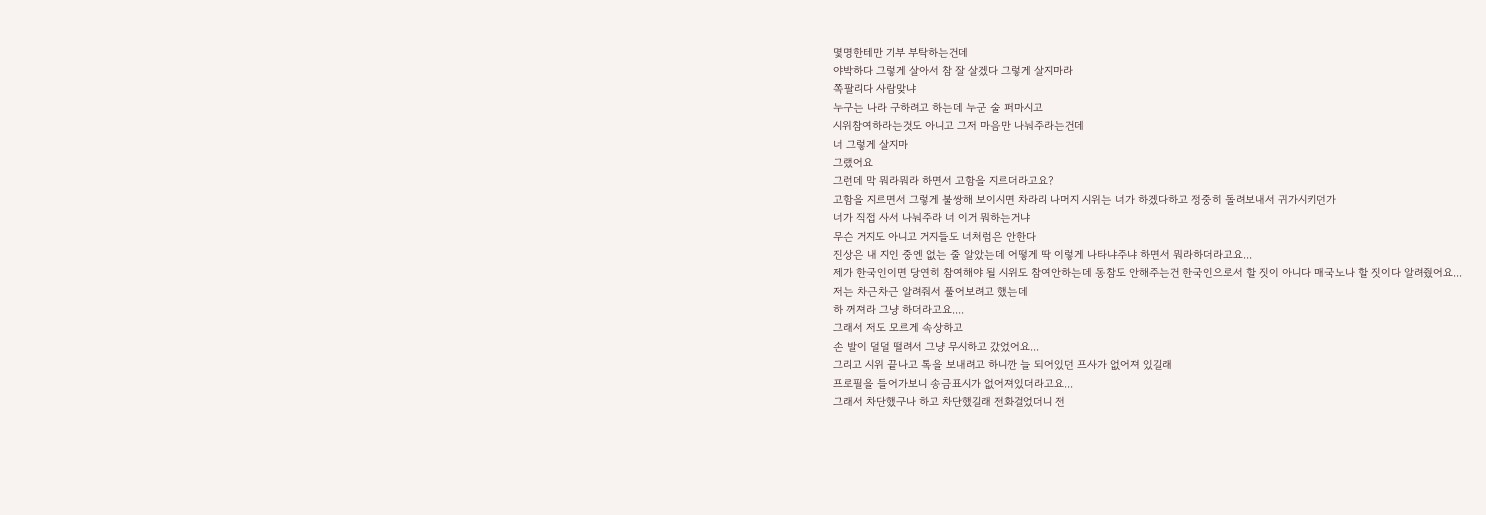몇명한테만 기부 부탁하는건데
야박하다 그렇게 살아서 참 잘 살겠다 그렇게 살지마라
쪽팔리다 사람맞냐
누구는 나라 구하려고 하는데 누군 술 퍼마시고
시위참여하라는것도 아니고 그저 마음만 나눠주라는건데
너 그렇게 살지마
그랬어요
그런데 막 뭐라뭐라 하면서 고함을 지르더라고요?
고함을 지르면서 그렇게 불쌍해 보이시면 차라리 나머지 시위는 너가 하겠다하고 정중히 돌려보내서 귀가시키던가
너가 직접 사서 나눠주라 너 이거 뭐하는거냐
무슨 거지도 아니고 거지들도 너처럼은 안한다
진상은 내 지인 중엔 없는 줄 알았는데 어떻게 딱 이렇게 나타냐주냐 하면서 뭐라하더라고요...
제가 한국인이면 당연히 참여해야 될 시위도 참여안하는데 동참도 안해주는건 한국인으로서 할 짓이 아니다 매국노나 할 짓이다 알려줬어요...
저는 차근차근 알려줘서 풀어보려고 했는데
하 꺼져라 그냥 하더라고요....
그래서 저도 모르게 속상하고
손 발이 덜덜 떨려서 그냥 무시하고 갔었어요...
그리고 시위 끝나고 톡을 보내려고 하니깐 늘 되어있던 프사가 없어져 있길래
프로필을 들어가보니 송금표시가 없어져있더라고요...
그래서 차단했구나 하고 차단했길래 전화걸었더니 전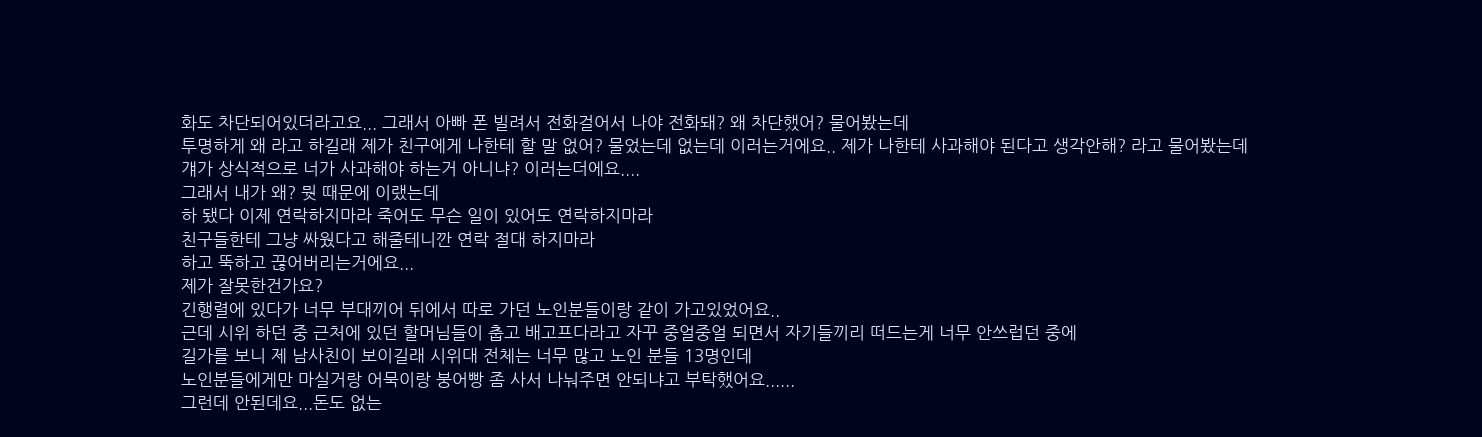화도 차단되어있더라고요... 그래서 아빠 폰 빌려서 전화걸어서 나야 전화돼? 왜 차단했어? 물어봤는데
투명하게 왜 라고 하길래 제가 친구에게 나한테 할 말 없어? 물었는데 없는데 이러는거에요.. 제가 나한테 사과해야 된다고 생각안해? 라고 물어봤는데
걔가 상식적으로 너가 사과해야 하는거 아니냐? 이러는더에요....
그래서 내가 왜? 뭣 때문에 이랬는데
하 됐다 이제 연락하지마라 죽어도 무슨 일이 있어도 연락하지마라
친구들한테 그냥 싸웠다고 해줄테니깐 연락 절대 하지마라
하고 뚝하고 끊어버리는거에요...
제가 잘못한건가요?
긴행렬에 있다가 너무 부대끼어 뒤에서 따로 가던 노인분들이랑 같이 가고있었어요..
근데 시위 하던 중 근처에 있던 할머님들이 춥고 배고프다라고 자꾸 중얼중얼 되면서 자기들끼리 떠드는게 너무 안쓰럽던 중에
길가를 보니 제 남사친이 보이길래 시위대 전체는 너무 많고 노인 분들 13명인데
노인분들에게만 마실거랑 어묵이랑 붕어빵 좀 사서 나눠주면 안되냐고 부탁했어요......
그런데 안된데요...돈도 없는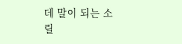데 말이 되는 소릴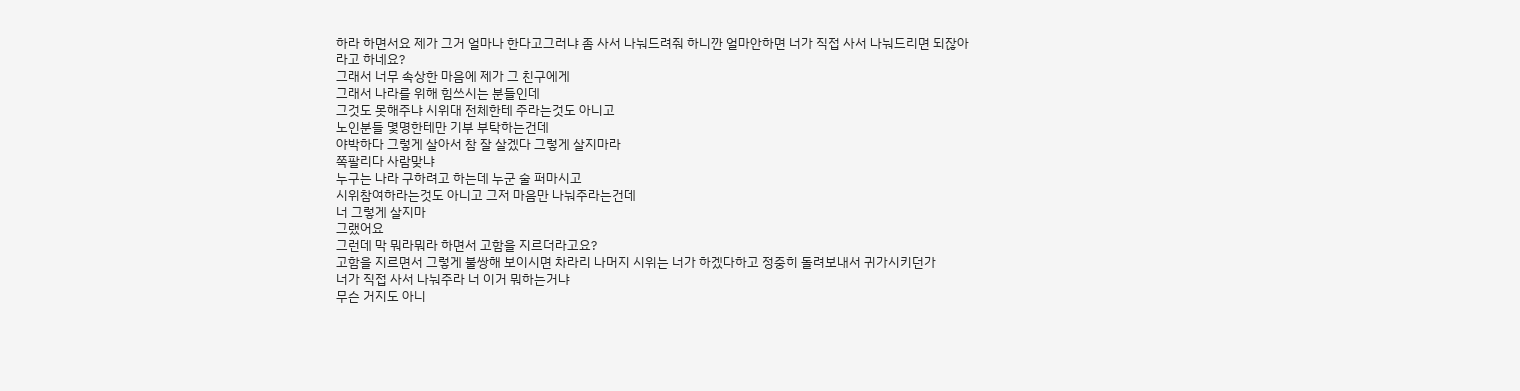하라 하면서요 제가 그거 얼마나 한다고그러냐 좀 사서 나눠드려줘 하니깐 얼마안하면 너가 직접 사서 나눠드리면 되잖아
라고 하네요?
그래서 너무 속상한 마음에 제가 그 친구에게
그래서 나라를 위해 힘쓰시는 분들인데
그것도 못해주냐 시위대 전체한테 주라는것도 아니고
노인분들 몇명한테만 기부 부탁하는건데
야박하다 그렇게 살아서 참 잘 살겠다 그렇게 살지마라
쪽팔리다 사람맞냐
누구는 나라 구하려고 하는데 누군 술 퍼마시고
시위참여하라는것도 아니고 그저 마음만 나눠주라는건데
너 그렇게 살지마
그랬어요
그런데 막 뭐라뭐라 하면서 고함을 지르더라고요?
고함을 지르면서 그렇게 불쌍해 보이시면 차라리 나머지 시위는 너가 하겠다하고 정중히 돌려보내서 귀가시키던가
너가 직접 사서 나눠주라 너 이거 뭐하는거냐
무슨 거지도 아니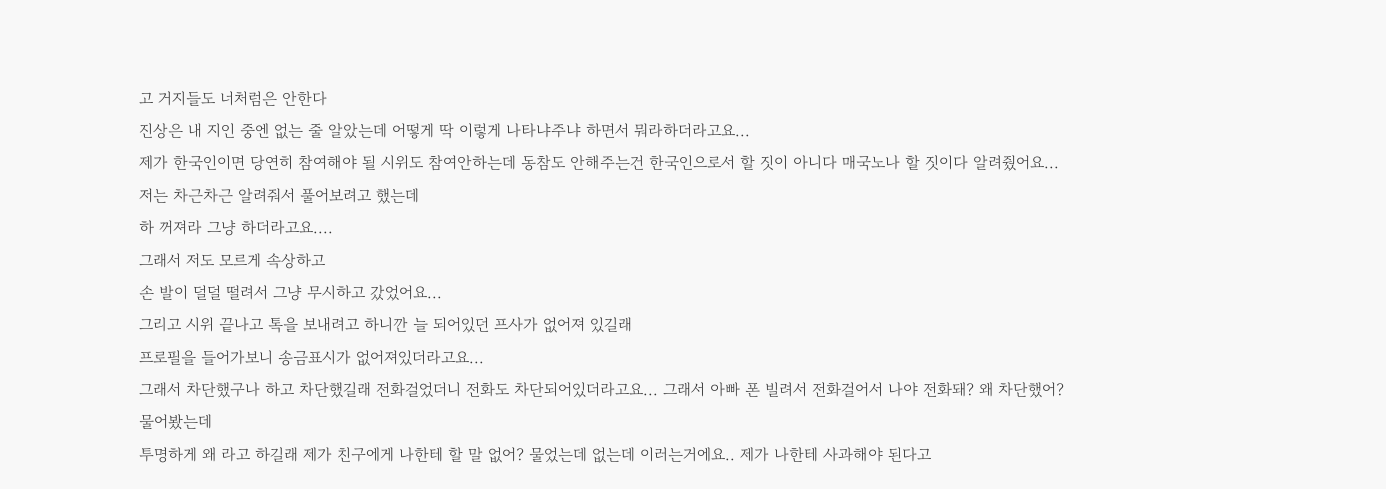고 거지들도 너처럼은 안한다
진상은 내 지인 중엔 없는 줄 알았는데 어떻게 딱 이렇게 나타냐주냐 하면서 뭐라하더라고요...
제가 한국인이면 당연히 참여해야 될 시위도 참여안하는데 동참도 안해주는건 한국인으로서 할 짓이 아니다 매국노나 할 짓이다 알려줬어요...
저는 차근차근 알려줘서 풀어보려고 했는데
하 꺼져라 그냥 하더라고요....
그래서 저도 모르게 속상하고
손 발이 덜덜 떨려서 그냥 무시하고 갔었어요...
그리고 시위 끝나고 톡을 보내려고 하니깐 늘 되어있던 프사가 없어져 있길래
프로필을 들어가보니 송금표시가 없어져있더라고요...
그래서 차단했구나 하고 차단했길래 전화걸었더니 전화도 차단되어있더라고요... 그래서 아빠 폰 빌려서 전화걸어서 나야 전화돼? 왜 차단했어? 물어봤는데
투명하게 왜 라고 하길래 제가 친구에게 나한테 할 말 없어? 물었는데 없는데 이러는거에요.. 제가 나한테 사과해야 된다고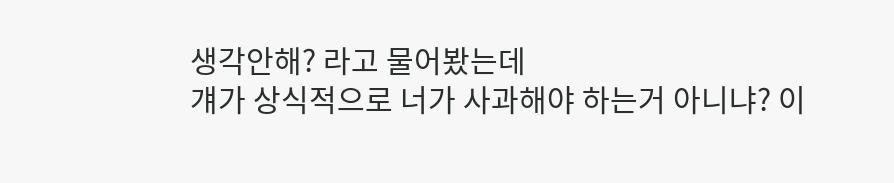생각안해? 라고 물어봤는데
걔가 상식적으로 너가 사과해야 하는거 아니냐? 이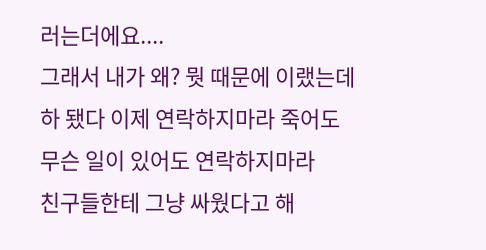러는더에요....
그래서 내가 왜? 뭣 때문에 이랬는데
하 됐다 이제 연락하지마라 죽어도 무슨 일이 있어도 연락하지마라
친구들한테 그냥 싸웠다고 해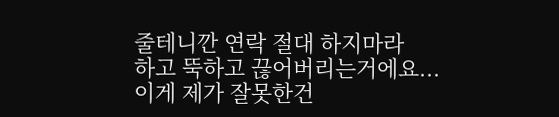줄테니깐 연락 절대 하지마라
하고 뚝하고 끊어버리는거에요...
이게 제가 잘못한건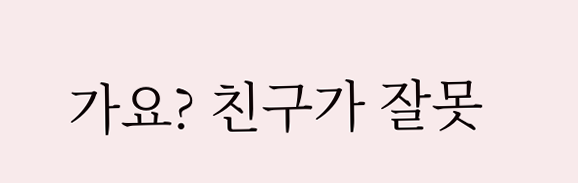가요? 친구가 잘못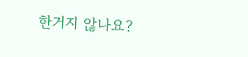한거지 않나요?